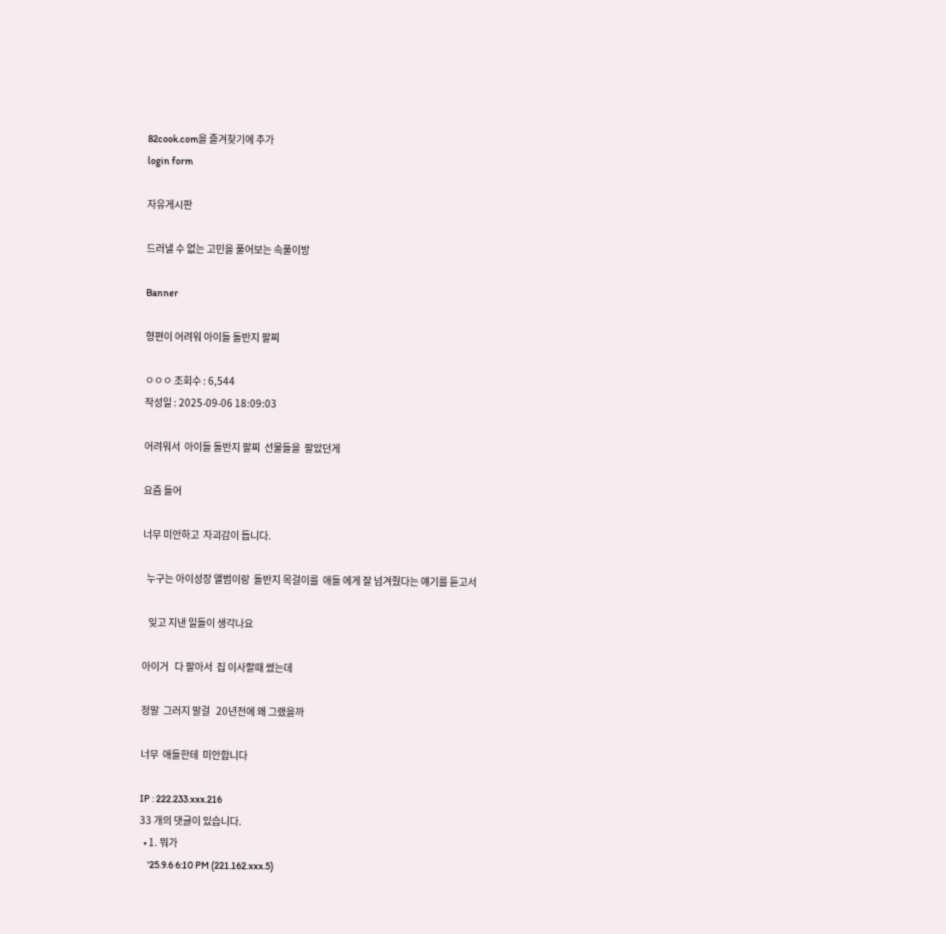82cook.com을 즐겨찾기에 추가
login form

자유게시판

드러낼 수 없는 고민을 풀어보는 속풀이방

Banner

형편이 어려워 아이들 돌반지 팔찌

ㅇㅇㅇ 조회수 : 6,544
작성일 : 2025-09-06 18:09:03

어려워서  아이들 돌반지 팔찌  선물들을  팔았던게

요즘 들어

너무 미안하고  자괴감이 듭니다.

  누구는 아이성장 앨범이랑  돌반지 목걸이를  애들 에게 잘 넘겨줬다는 얘기를 듣고서

   잊고 지낸 일들이 생각나요

아이거   다 팔아서  집 이사할때 썼는데

정말  그러지 말걸   20년전에 왜 그랬을까

너무  애들한테  미안합니다

IP : 222.233.xxx.216
33 개의 댓글이 있습니다.
  • 1. 뭐가
    '25.9.6 6:10 PM (221.162.xxx.5)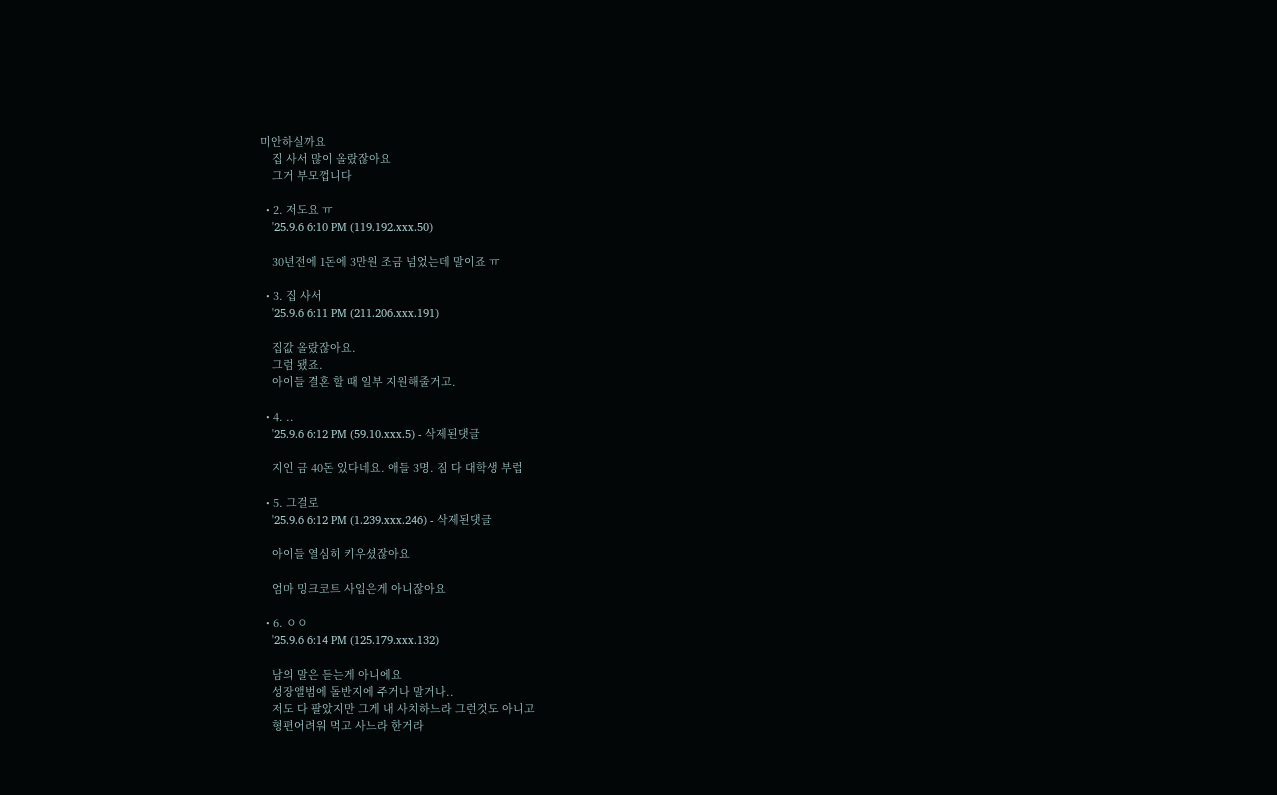미안하실까요
    집 사서 많이 올랐잖아요
    그거 부모껍니다

  • 2. 저도요 ㅠ
    '25.9.6 6:10 PM (119.192.xxx.50)

    30년전에 1돈에 3만원 조금 넘었는데 말이죠 ㅠ

  • 3. 집 사서
    '25.9.6 6:11 PM (211.206.xxx.191)

    집값 올랐잖아요.
    그럼 됐죠.
    아이들 결혼 할 때 일부 지원해줄거고.

  • 4. ..
    '25.9.6 6:12 PM (59.10.xxx.5) - 삭제된댓글

    지인 금 40돈 있다네요. 애들 3명. 짐 다 대학생 부럽

  • 5. 그걸로
    '25.9.6 6:12 PM (1.239.xxx.246) - 삭제된댓글

    아이들 열심히 키우셨잖아요

    엄마 밍크코트 사입은게 아니잖아요

  • 6. ㅇㅇ
    '25.9.6 6:14 PM (125.179.xxx.132)

    남의 말은 듣는게 아니에요
    성장앨범에 돌반지에 주거나 말거나..
    저도 다 팔았지만 그게 내 사치하느라 그런것도 아니고
    형편어려워 먹고 사느라 한거라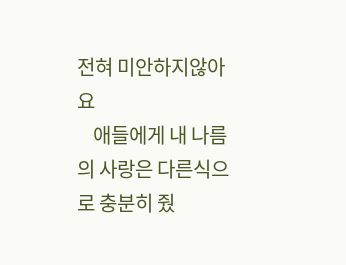전혀 미안하지않아요
    애들에게 내 나름의 사랑은 다른식으로 충분히 줬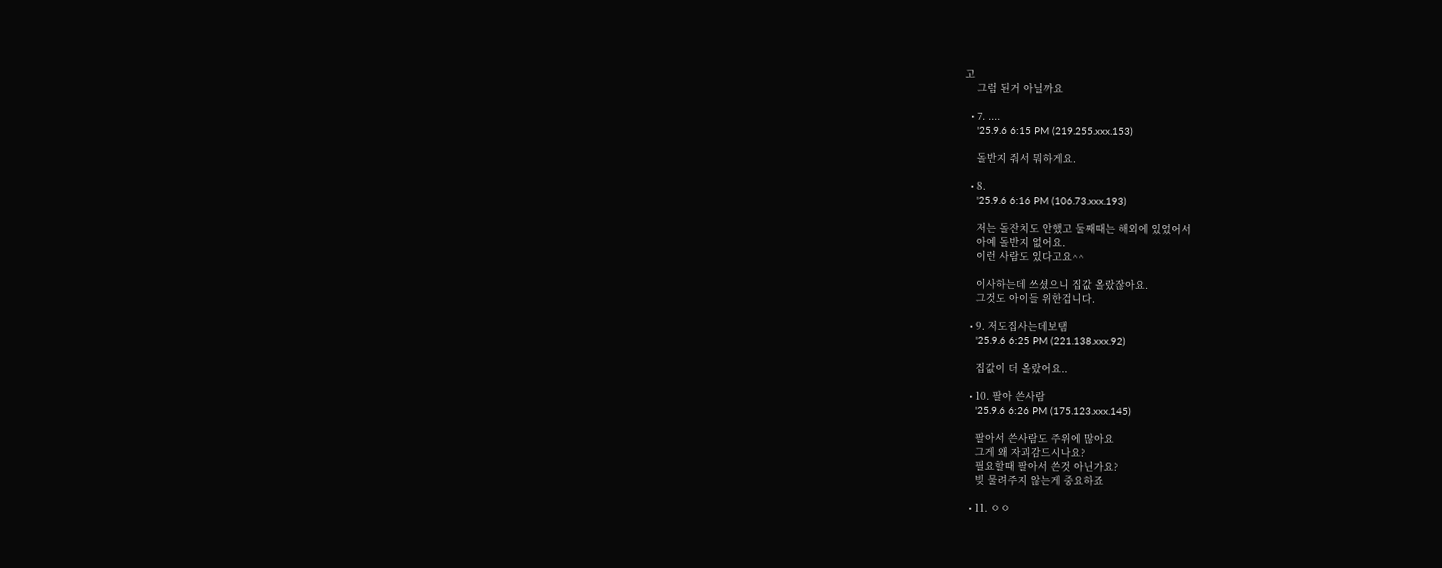고
    그럼 된거 아닐까요

  • 7. ....
    '25.9.6 6:15 PM (219.255.xxx.153)

    돌반지 줘서 뭐하게요.

  • 8.
    '25.9.6 6:16 PM (106.73.xxx.193)

    저는 돌잔치도 안했고 둘째때는 해외에 있었어서
    아예 돌반지 없어요.
    이런 사람도 있다고요^^

    이사하는데 쓰셨으니 집값 올랐잖아요.
    그것도 아이들 위한겁니다.

  • 9. 저도집사는데보탬
    '25.9.6 6:25 PM (221.138.xxx.92)

    집값이 더 올랐어요..

  • 10. 팔아 쓴사람
    '25.9.6 6:26 PM (175.123.xxx.145)

    팔아서 쓴사람도 주위에 많아요
    그게 왜 자괴감드시나요?
    필요할때 팔아서 쓴것 아닌가요?
    빚 물려주지 않는게 중요하죠

  • 11. ㅇㅇ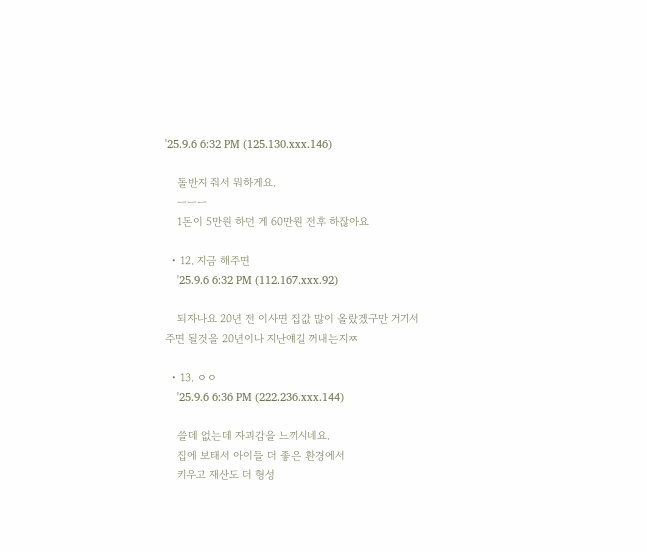'25.9.6 6:32 PM (125.130.xxx.146)

    돌반지 줘서 뭐하게요.
    ㅡㅡㅡ
    1돈이 5만원 하던 게 60만원 전후 하잖아요

  • 12. 지금 해주면
    '25.9.6 6:32 PM (112.167.xxx.92)

    되자나요 20년 전 이사면 집값 많이 올랐겠구만 거기서 주면 될것을 20년이나 지난얘길 꺼내는지ㅉ

  • 13. ㅇㅇ
    '25.9.6 6:36 PM (222.236.xxx.144)

    쓸데 없는데 자괴감을 느끼시네요.
    집에 보태서 아이들 더 좋은 환경에서
    키우고 재산도 더 형성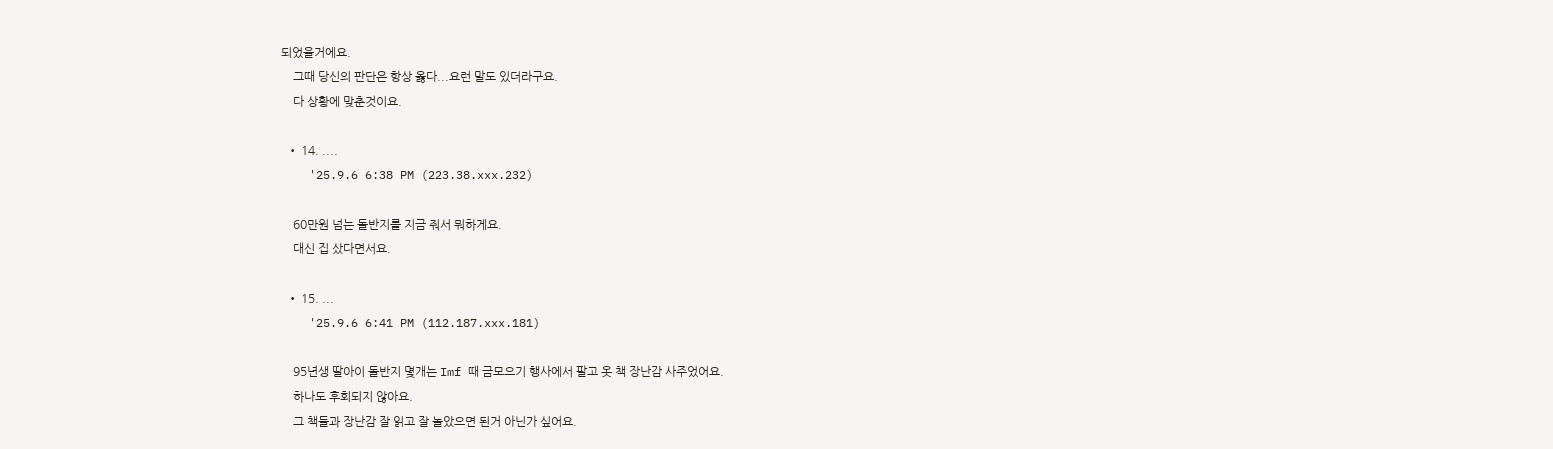되었을거에요.
    그때 당신의 판단은 항상 옳다...요런 말도 있더라구요.
    다 상황에 맞춘것이요.

  • 14. ....
    '25.9.6 6:38 PM (223.38.xxx.232)

    60만원 넘는 돌반지를 지금 줘서 뭐하게요.
    대신 집 샀다면서요.

  • 15. ...
    '25.9.6 6:41 PM (112.187.xxx.181)

    95년생 딸아이 돌반지 몇개는 Imf 때 금모으기 행사에서 팔고 옷 책 장난감 사주었어요.
    하나도 후회되지 않아요.
    그 책들과 장난감 잘 읽고 잘 놀았으면 된거 아닌가 싶어요.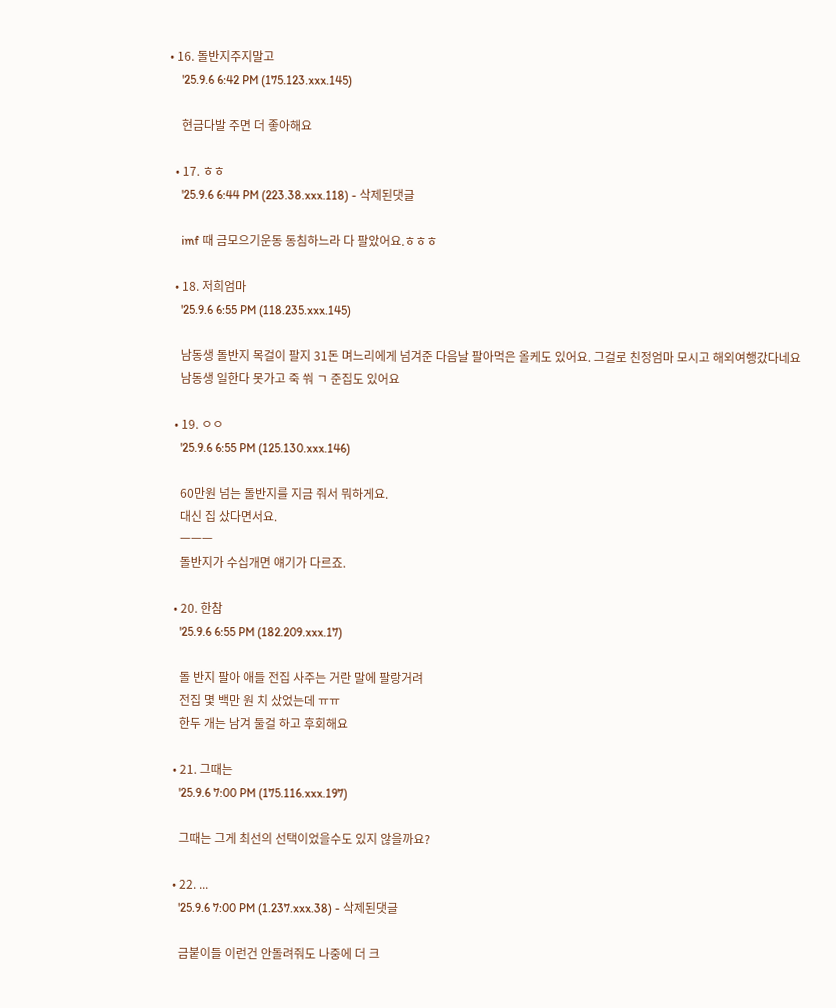• 16. 돌반지주지말고
    '25.9.6 6:42 PM (175.123.xxx.145)

    현금다발 주면 더 좋아해요

  • 17. ㅎㅎ
    '25.9.6 6:44 PM (223.38.xxx.118) - 삭제된댓글

    imf 때 금모으기운동 동침하느라 다 팔았어요.ㅎㅎㅎ

  • 18. 저희엄마
    '25.9.6 6:55 PM (118.235.xxx.145)

    남동생 돌반지 목걸이 팔지 31돈 며느리에게 넘겨준 다음날 팔아먹은 올케도 있어요. 그걸로 친정엄마 모시고 해외여행갔다네요
    남동생 일한다 못가고 죽 쒀 ㄱ 준집도 있어요

  • 19. ㅇㅇ
    '25.9.6 6:55 PM (125.130.xxx.146)

    60만원 넘는 돌반지를 지금 줘서 뭐하게요.
    대신 집 샀다면서요.
    ㅡㅡㅡ
    돌반지가 수십개면 얘기가 다르죠.

  • 20. 한참
    '25.9.6 6:55 PM (182.209.xxx.17)

    돌 반지 팔아 애들 전집 사주는 거란 말에 팔랑거려
    전집 몇 백만 원 치 샀었는데 ㅠㅠ
    한두 개는 남겨 둘걸 하고 후회해요

  • 21. 그때는
    '25.9.6 7:00 PM (175.116.xxx.197)

    그때는 그게 최선의 선택이었을수도 있지 않을까요?

  • 22. ...
    '25.9.6 7:00 PM (1.237.xxx.38) - 삭제된댓글

    금붙이들 이런건 안돌려줘도 나중에 더 크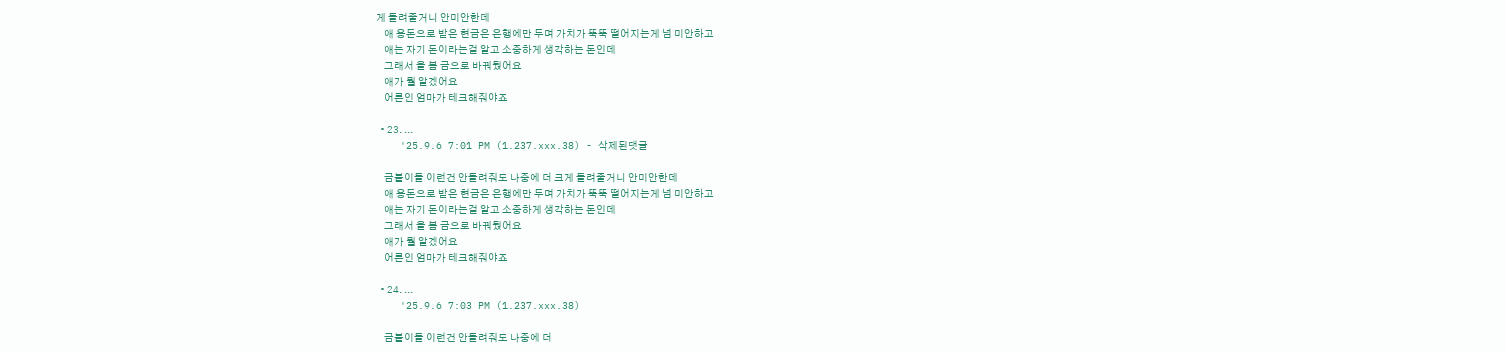게 돌려줄거니 안미안한데
    애 용돈으로 받은 현금은 은행에만 두며 가치가 뚝뚝 떨어지는게 넘 미안하고
    애는 자기 돈이라는걸 알고 소중하게 생각하는 돈인데
    그래서 올 봄 금으로 바꿔뒀어요
    애가 뭘 알겠어요
    어른인 엄마가 테크해줘야죠

  • 23. ...
    '25.9.6 7:01 PM (1.237.xxx.38) - 삭제된댓글

    금붙이들 이런건 안돌려줘도 나중에 더 크게 돌려줄거니 안미안한데
    애 용돈으로 받은 현금은 은행에만 두며 가치가 뚝뚝 떨어지는게 넘 미안하고
    애는 자기 돈이라는걸 알고 소중하게 생각하는 돈인데
    그래서 올 봄 금으로 바꿔뒀어요
    애가 뭘 알겠어요
    어른인 엄마가 테크해줘야죠

  • 24. ...
    '25.9.6 7:03 PM (1.237.xxx.38)

    금붙이들 이런건 안돌려줘도 나중에 더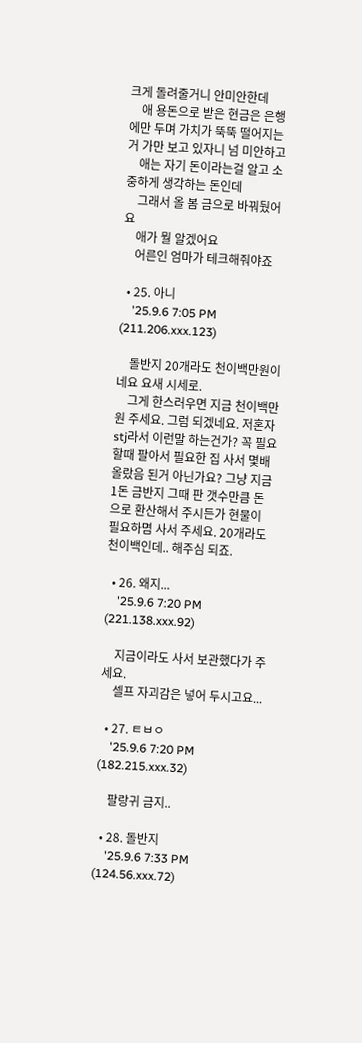크게 돌려줄거니 안미안한데
    애 용돈으로 받은 현금은 은행에만 두며 가치가 뚝뚝 떨어지는거 가만 보고 있자니 넘 미안하고
    애는 자기 돈이라는걸 알고 소중하게 생각하는 돈인데
    그래서 올 봄 금으로 바꿔뒀어요
    애가 뭘 알겠어요
    어른인 엄마가 테크해줘야죠

  • 25. 아니
    '25.9.6 7:05 PM (211.206.xxx.123)

    돌반지 20개라도 천이백만원이네요 요새 시세로.
    그게 한스러우면 지금 천이백만원 주세요. 그럼 되겠네요. 저혼자 stj라서 이런말 하는건가? 꼭 필요할때 팔아서 필요한 집 사서 몇배 올랐음 된거 아닌가요? 그냥 지금 1돈 금반지 그때 판 갯수만큼 돈으로 환산해서 주시든가 현물이 필요하몀 사서 주세요. 20개라도 천이백인데.. 해주심 되죠.

  • 26. 왜지...
    '25.9.6 7:20 PM (221.138.xxx.92)

    지금이라도 사서 보관했다가 주세요.
    셀프 자괴감은 넣어 두시고요...

  • 27. ㅌㅂㅇ
    '25.9.6 7:20 PM (182.215.xxx.32)

    팔랑귀 금지..

  • 28. 돌반지
    '25.9.6 7:33 PM (124.56.xxx.72)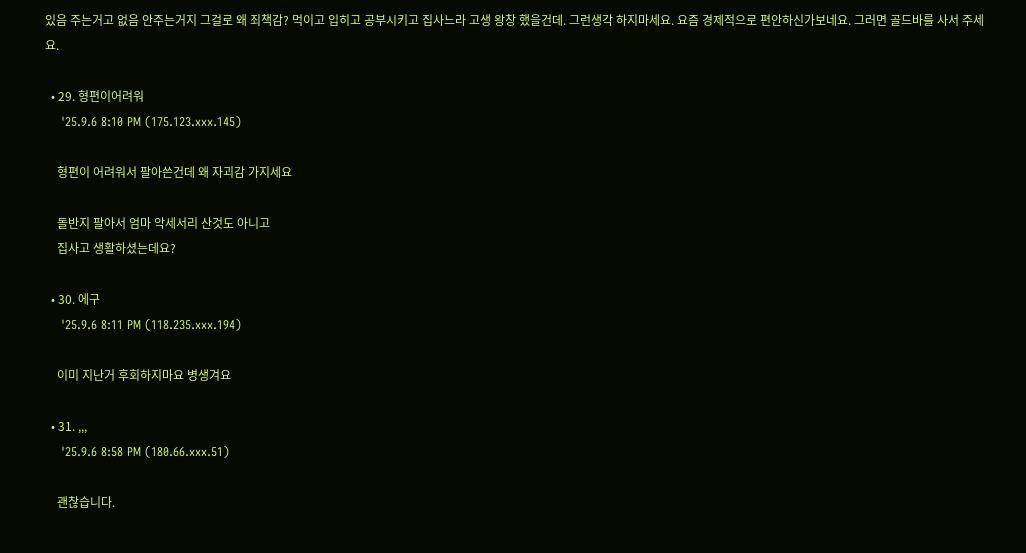있음 주는거고 없음 안주는거지 그걸로 왜 죄책감? 먹이고 입히고 공부시키고 집사느라 고생 왕창 했을건데. 그런생각 하지마세요. 요즘 경제적으로 편안하신가보네요. 그러면 골드바를 사서 주세요.

  • 29. 형편이어려워
    '25.9.6 8:10 PM (175.123.xxx.145)

    형편이 어려워서 팔아쓴건데 왜 자괴감 가지세요

    돌반지 팔아서 엄마 악세서리 산것도 아니고
    집사고 생활하셨는데요?

  • 30. 에구
    '25.9.6 8:11 PM (118.235.xxx.194)

    이미 지난거 후회하지마요 병생겨요

  • 31. ,,,
    '25.9.6 8:58 PM (180.66.xxx.51)

    괜찮습니다.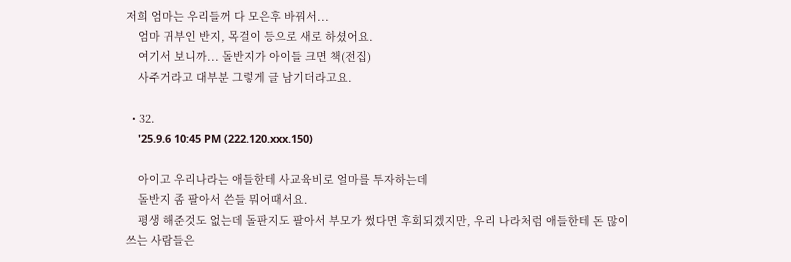저희 엄마는 우리들꺼 다 모은후 바꿔서...
    엄마 귀부인 반지, 목걸이 등으로 새로 하셨어요.
    여기서 보니까... 돌반지가 아이들 크면 책(전집)
    사주거라고 대부분 그렇게 글 남기더라고요.

  • 32.
    '25.9.6 10:45 PM (222.120.xxx.150)

    아이고 우리나라는 애들한테 사교육비로 얼마를 투자하는데
    돌반지 좀 팔아서 쓴들 뭐어때서요.
    평생 해준것도 없는데 돌판지도 팔아서 부모가 썼다면 후회되겠지만, 우리 나라처럼 애들한테 돈 많이 쓰는 사람들은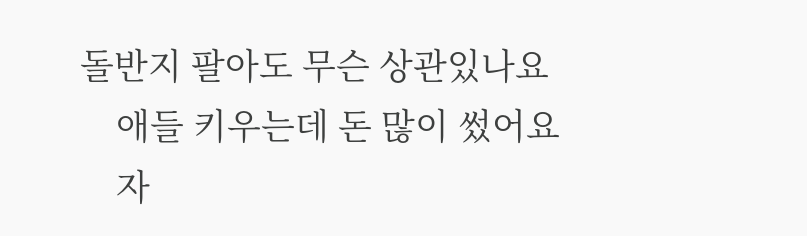돌반지 팔아도 무슨 상관있나요
    애들 키우는데 돈 많이 썼어요
    자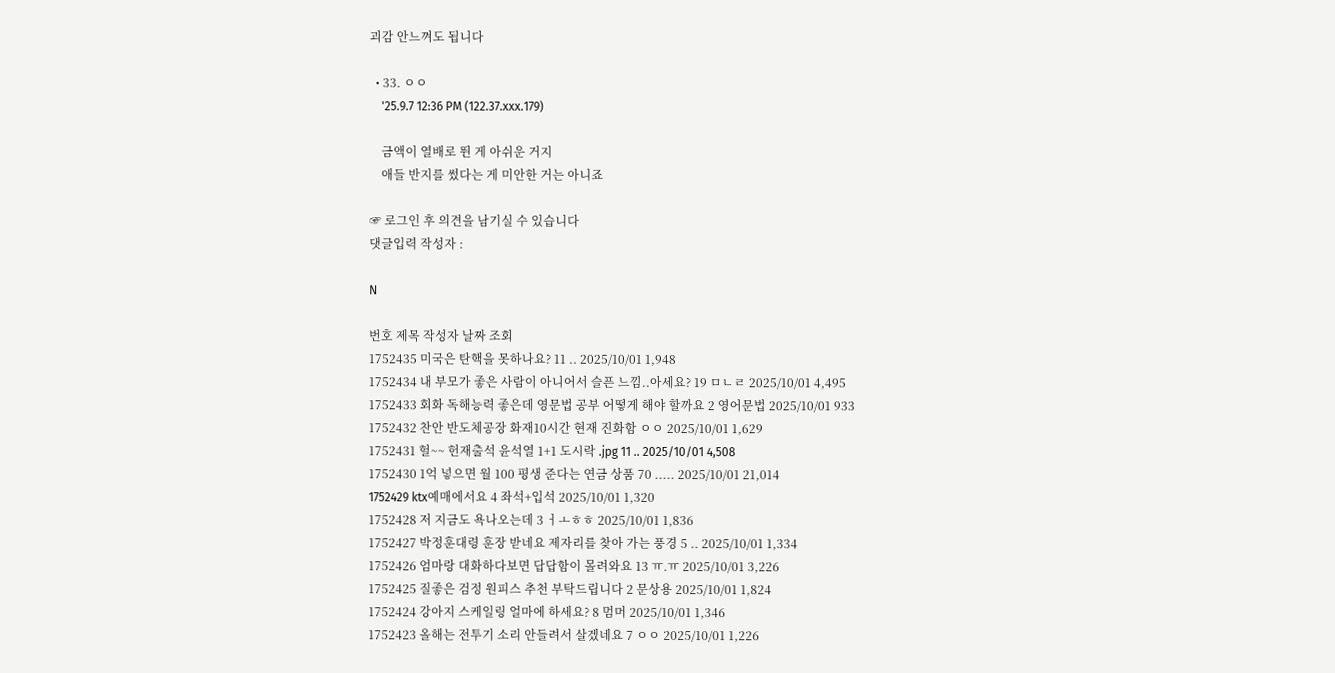괴감 안느껴도 됩니다

  • 33. ㅇㅇ
    '25.9.7 12:36 PM (122.37.xxx.179)

    금액이 열배로 뛴 게 아쉬운 거지
    애들 반지를 썼다는 게 미안한 거는 아니죠

☞ 로그인 후 의견을 남기실 수 있습니다
댓글입력 작성자 :

N

번호 제목 작성자 날짜 조회
1752435 미국은 탄핵을 못하나요? 11 .. 2025/10/01 1,948
1752434 내 부모가 좋은 사람이 아니어서 슬픈 느낌..아세요? 19 ㅁㄴㄹ 2025/10/01 4,495
1752433 회화 독해능력 좋은데 영문법 공부 어떻게 해야 할까요 2 영어문법 2025/10/01 933
1752432 찬안 반도체공장 화재10시간 현재 진화함 ㅇㅇ 2025/10/01 1,629
1752431 헐~~ 헌재출석 윤석열 1+1 도시락 .jpg 11 .. 2025/10/01 4,508
1752430 1억 넣으면 월 100 평생 준다는 연금 상품 70 ..... 2025/10/01 21,014
1752429 ktx예매에서요 4 좌석+입석 2025/10/01 1,320
1752428 저 지금도 욕나오는데 3 ㅓㅗㅎㅎ 2025/10/01 1,836
1752427 박정훈대령 훈장 받네요 제자리를 찾아 가는 풍경 5 .. 2025/10/01 1,334
1752426 엄마랑 대화하다보면 답답함이 몰려와요 13 ㅠ.ㅠ 2025/10/01 3,226
1752425 질좋은 검정 원피스 추천 부탁드립니다 2 문상용 2025/10/01 1,824
1752424 강아지 스케일링 얼마에 하세요? 8 멈머 2025/10/01 1,346
1752423 올해는 전투기 소리 안들려서 살겠네요 7 ㅇㅇ 2025/10/01 1,226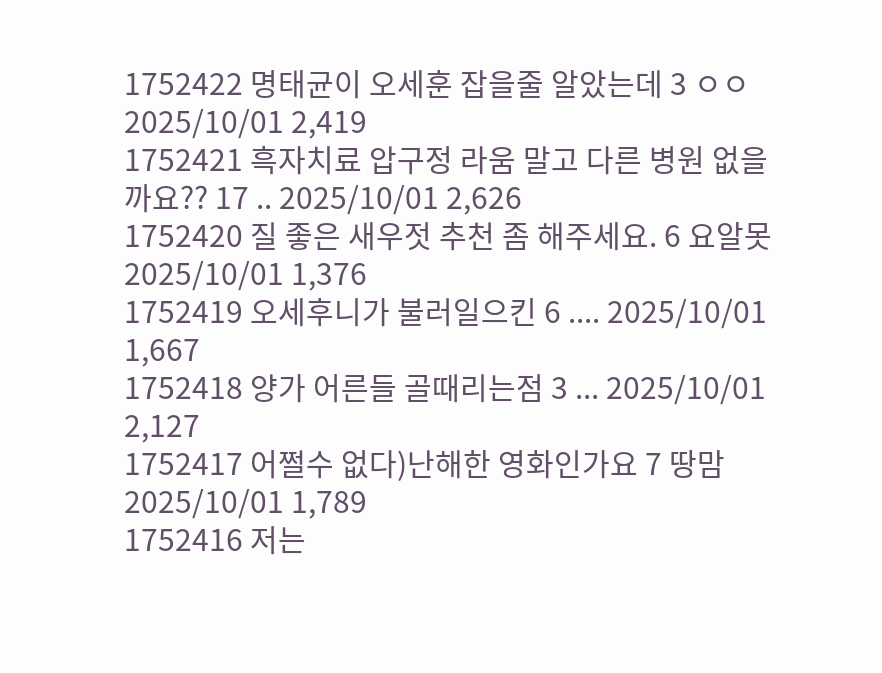1752422 명태균이 오세훈 잡을줄 알았는데 3 ㅇㅇ 2025/10/01 2,419
1752421 흑자치료 압구정 라움 말고 다른 병원 없을까요?? 17 .. 2025/10/01 2,626
1752420 질 좋은 새우젓 추천 좀 해주세요. 6 요알못 2025/10/01 1,376
1752419 오세후니가 불러일으킨 6 .... 2025/10/01 1,667
1752418 양가 어른들 골때리는점 3 ... 2025/10/01 2,127
1752417 어쩔수 없다)난해한 영화인가요 7 땅맘 2025/10/01 1,789
1752416 저는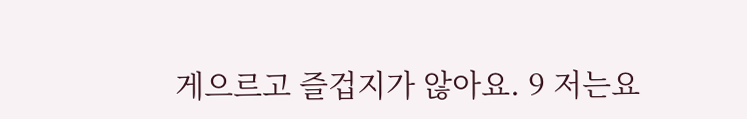게으르고 즐겁지가 않아요. 9 저는요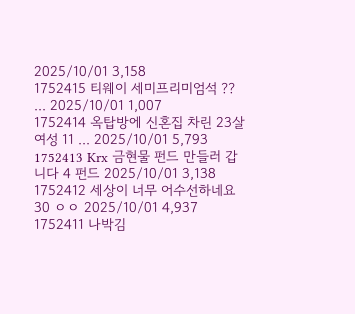2025/10/01 3,158
1752415 티웨이 세미프리미엄석 ?? ... 2025/10/01 1,007
1752414 옥탑방에 신혼집 차린 23살 여성 11 ... 2025/10/01 5,793
1752413 Krx 금현물 펀드 만들러 갑니다 4 펀드 2025/10/01 3,138
1752412 세상이 너무 어수선하네요 30 ㅇㅇ 2025/10/01 4,937
1752411 나박김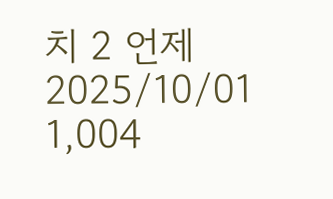치 2 언제 2025/10/01 1,004